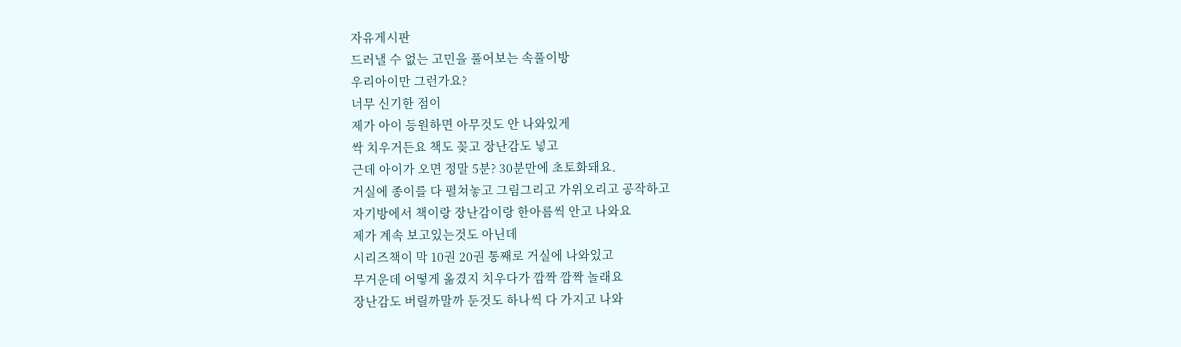자유게시판
드러낼 수 없는 고민을 풀어보는 속풀이방
우리아이만 그런가요?
너무 신기한 점이
제가 아이 등원하면 아무것도 안 나와있게
싹 치우거든요 책도 꽂고 장난감도 넣고
근데 아이가 오면 정말 5분? 30분만에 초토화돼요.
거실에 종이를 다 펼쳐놓고 그림그리고 가위오리고 공작하고
자기방에서 책이랑 장난감이랑 한아름씩 안고 나와요
제가 계속 보고있는것도 아닌데
시리즈책이 막 10권 20권 통째로 거실에 나와있고
무거운데 어떻게 옮겼지 치우다가 깜짝 깜짝 놀래요
장난감도 버릴까말까 둔것도 하나씩 다 가지고 나와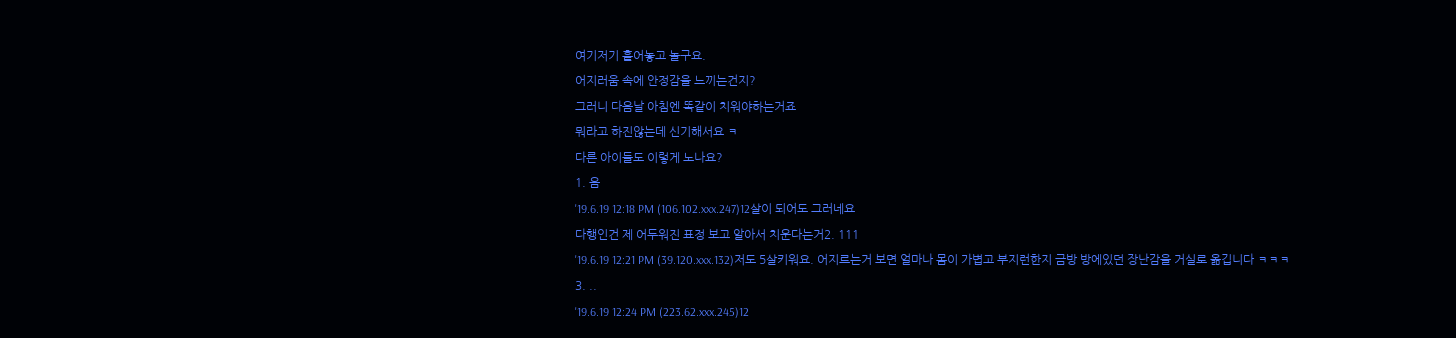여기저기 흩어놓고 놀구요.
어지러움 속에 안정감을 느끼는건지?
그러니 다음날 아침엔 똑같이 치워야하는거죠
뭐라고 하진않는데 신기해서요 ㅋ
다른 아이들도 이렇게 노나요?
1. 음
'19.6.19 12:18 PM (106.102.xxx.247)12살이 되어도 그러네요
다행인건 제 어두워진 표정 보고 알아서 치운다는거2. 111
'19.6.19 12:21 PM (39.120.xxx.132)저도 5살키워요. 어지르는거 보면 얼마나 몸이 가볍고 부지런한지 금방 방에있던 장난감을 거실로 옮깁니다 ㅋㅋㅋ
3. ..
'19.6.19 12:24 PM (223.62.xxx.245)12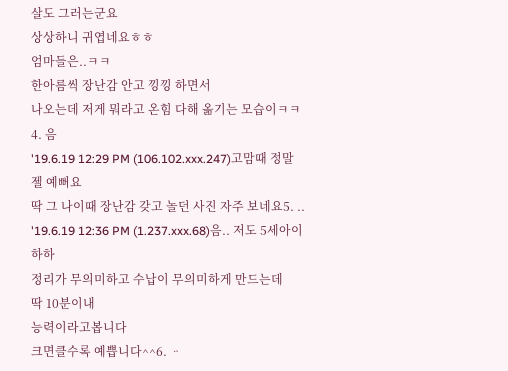살도 그러는군요
상상하니 귀엽네요ㅎㅎ
엄마들은..ㅋㅋ
한아름씩 장난감 안고 낑낑 하면서
나오는데 저게 뭐라고 온힘 다해 옮기는 모습이ㅋㅋ4. 음
'19.6.19 12:29 PM (106.102.xxx.247)고맘때 정말 젤 예뻐요
딱 그 나이때 장난감 갖고 놀던 사진 자주 보네요5. ..
'19.6.19 12:36 PM (1.237.xxx.68)음.. 저도 5세아이 하하
정리가 무의미하고 수납이 무의미하게 만드는데
딱 10분이내
능력이라고봅니다
크면클수록 예쁩니다^^6. ᆢ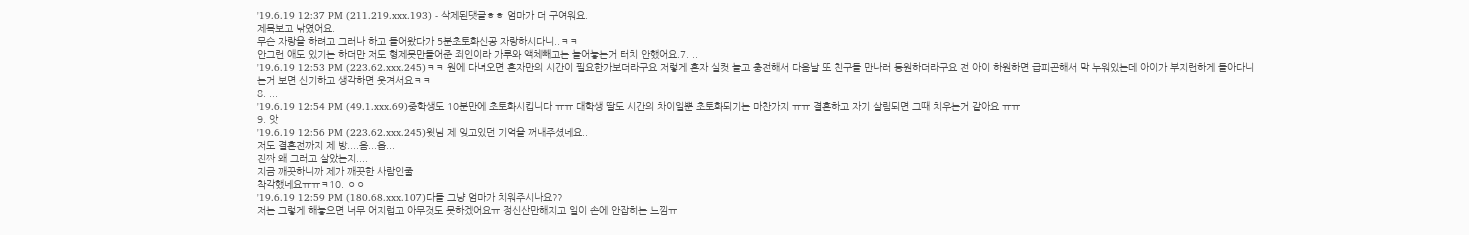'19.6.19 12:37 PM (211.219.xxx.193) - 삭제된댓글ㅎㅎ 엄마가 더 구여워요.
제목보고 낚였어요.
무슨 자랑을 하려고 그러나 하고 들어왔다가 5분초토화신공 자랑하시다니..ㅋㅋ
안그런 애도 있기는 하더만 저도 형제못만들어준 죄인이라 가루와 액체빼고는 늘어놓는거 터치 안했어요.7. ..
'19.6.19 12:53 PM (223.62.xxx.245)ㅋㅋ 원에 다녀오면 혼자만의 시간이 필요한가보더라구요 저렇게 혼자 실컷 놀고 충전해서 다음날 또 친구들 만나러 등원하더라구요 전 아이 하원하면 급피곤해서 막 누워있는데 아이가 부지런하게 돌아다니는거 보면 신기하고 생각하면 웃겨서요ㅋㅋ
8. ...
'19.6.19 12:54 PM (49.1.xxx.69)중학생도 10분만에 초토화시킵니다 ㅠㅠ 대학생 딸도 시간의 차이일뿐 초토화되기는 마찬가지 ㅠㅠ 결혼하고 자기 살림되면 그때 치우는거 같아요 ㅠㅠ
9. 앗
'19.6.19 12:56 PM (223.62.xxx.245)윗님 제 잊고있던 기억을 꺼내주셨네요..
저도 결혼전까지 제 방....음...읍...
진짜 왜 그러고 살았는지....
지금 깨끗하니까 제가 깨끗한 사람인줄
착각했네요ㅠㅠㅋ10. ㅇㅇ
'19.6.19 12:59 PM (180.68.xxx.107)다들 그냥 엄마가 치워주시나요??
저는 그렇게 해놓으면 너무 어지럽고 아무것도 못하겠어요ㅠ 정신산만해지고 일이 손에 안잡히는 느낌ㅠ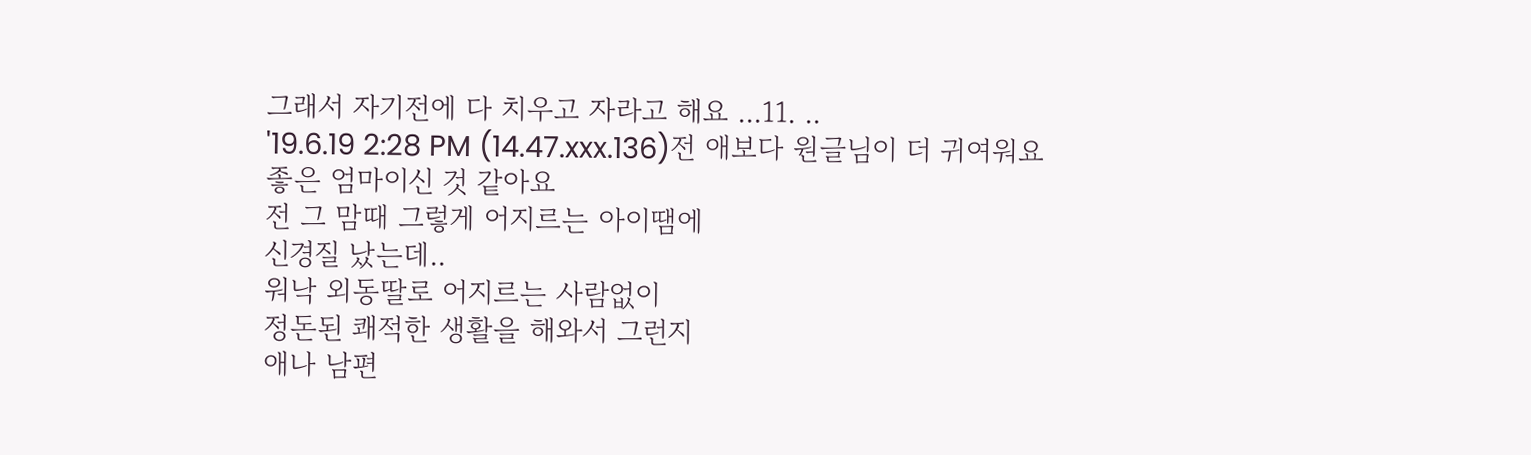그래서 자기전에 다 치우고 자라고 해요 ...11. ..
'19.6.19 2:28 PM (14.47.xxx.136)전 애보다 원글님이 더 귀여워요
좋은 엄마이신 것 같아요
전 그 맘때 그렇게 어지르는 아이땜에
신경질 났는데..
워낙 외동딸로 어지르는 사람없이
정돈된 쾌적한 생활을 해와서 그런지
애나 남편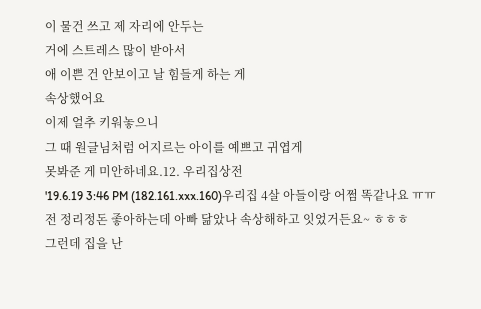이 물건 쓰고 제 자리에 안두는
거에 스트레스 많이 받아서
애 이쁜 건 안보이고 날 힘들게 하는 게
속상했어요
이제 얼추 키워놓으니
그 때 원글님처럼 어지르는 아이를 예쁘고 귀엽게
못봐준 게 미안하네요.12. 우리집상전
'19.6.19 3:46 PM (182.161.xxx.160)우리집 4살 아들이랑 어쩜 똑같나요 ㅠㅠ
전 정리정돈 좋아하는데 아빠 닮았나 속상해하고 잇었거든요~ ㅎㅎㅎ
그런데 집을 난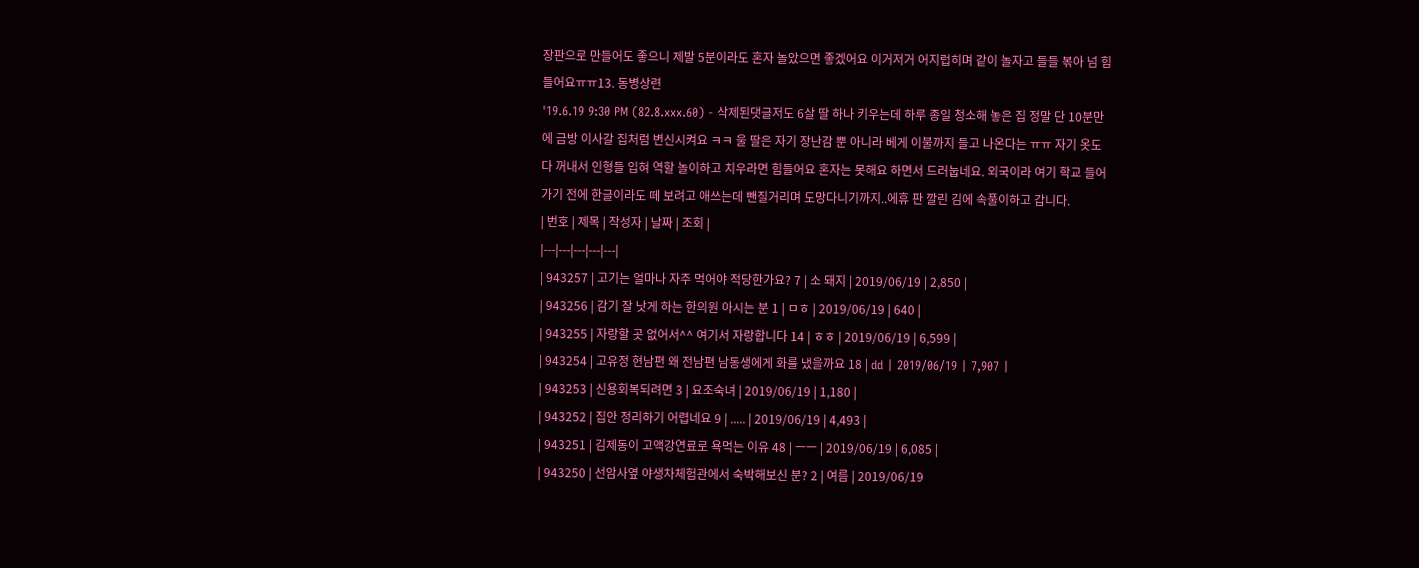장판으로 만들어도 좋으니 제발 5분이라도 혼자 놀았으면 좋겠어요 이거저거 어지럽히며 같이 놀자고 들들 볶아 넘 힘들어요ㅠㅠ13. 동병상련
'19.6.19 9:30 PM (82.8.xxx.60) - 삭제된댓글저도 6살 딸 하나 키우는데 하루 종일 청소해 놓은 집 정말 단 10분만에 금방 이사갈 집처럼 변신시켜요 ㅋㅋ 울 딸은 자기 장난감 뿐 아니라 베게 이불까지 들고 나온다는 ㅠㅠ 자기 옷도 다 꺼내서 인형들 입혀 역할 놀이하고 치우라면 힘들어요 혼자는 못해요 하면서 드러눕네요. 외국이라 여기 학교 들어가기 전에 한글이라도 떼 보려고 애쓰는데 뺀질거리며 도망다니기까지..에휴 판 깔린 김에 속풀이하고 갑니다.
| 번호 | 제목 | 작성자 | 날짜 | 조회 |
|---|---|---|---|---|
| 943257 | 고기는 얼마나 자주 먹어야 적당한가요? 7 | 소 돼지 | 2019/06/19 | 2,850 |
| 943256 | 감기 잘 낫게 하는 한의원 아시는 분 1 | ㅁㅎ | 2019/06/19 | 640 |
| 943255 | 자랑할 곳 없어서^^ 여기서 자랑합니다 14 | ㅎㅎ | 2019/06/19 | 6,599 |
| 943254 | 고유정 현남편 왜 전남편 남동생에게 화를 냈을까요 18 | dd | 2019/06/19 | 7,907 |
| 943253 | 신용회복되려면 3 | 요조숙녀 | 2019/06/19 | 1,180 |
| 943252 | 집안 정리하기 어렵네요 9 | ..... | 2019/06/19 | 4,493 |
| 943251 | 김제동이 고액강연료로 욕먹는 이유 48 | ㅡㅡ | 2019/06/19 | 6,085 |
| 943250 | 선암사옆 야생차체험관에서 숙박해보신 분? 2 | 여름 | 2019/06/19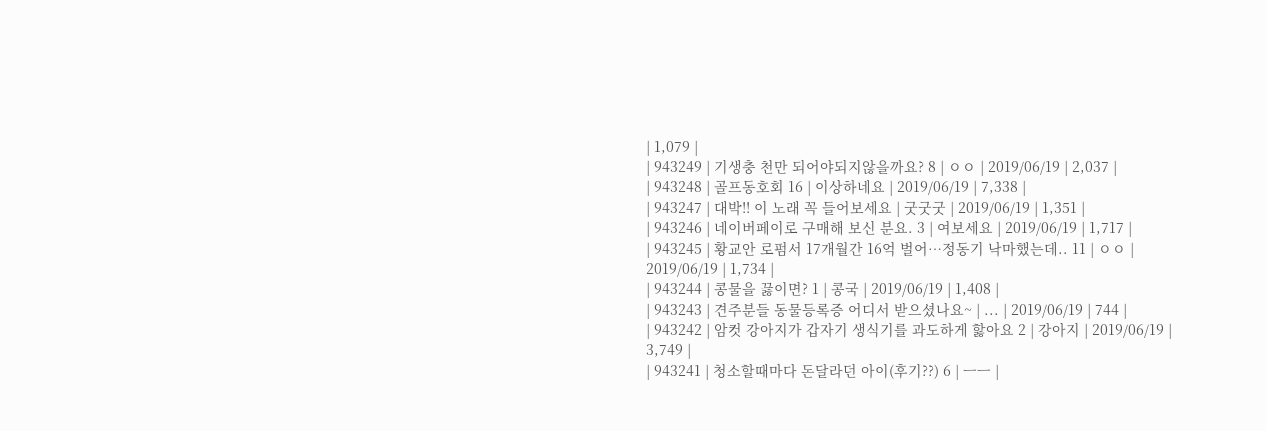| 1,079 |
| 943249 | 기생충 천만 되어야되지않을까요? 8 | ㅇㅇ | 2019/06/19 | 2,037 |
| 943248 | 골프동호회 16 | 이상하네요 | 2019/06/19 | 7,338 |
| 943247 | 대박!! 이 노래 꼭 들어보세요 | 굿굿굿 | 2019/06/19 | 1,351 |
| 943246 | 네이버페이로 구매해 보신 분요. 3 | 여보세요 | 2019/06/19 | 1,717 |
| 943245 | 황교안 로펌서 17개월간 16억 벌어…정동기 낙마했는데.. 11 | ㅇㅇ | 2019/06/19 | 1,734 |
| 943244 | 콩물을 끓이면? 1 | 콩국 | 2019/06/19 | 1,408 |
| 943243 | 견주분들 동물등록증 어디서 받으셨나요~ | ... | 2019/06/19 | 744 |
| 943242 | 암컷 강아지가 갑자기 생식기를 과도하게 핧아요 2 | 강아지 | 2019/06/19 | 3,749 |
| 943241 | 청소할때마다 돈달라던 아이(후기??) 6 | ㅡㅡ |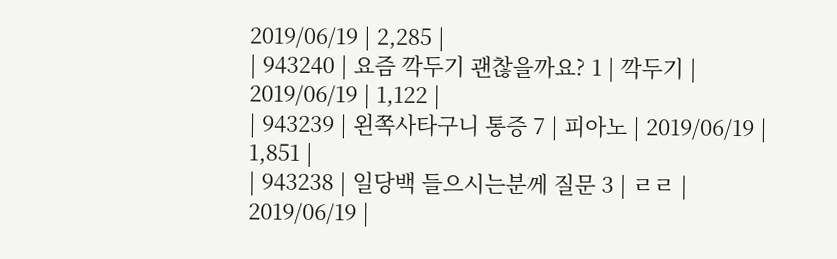2019/06/19 | 2,285 |
| 943240 | 요즘 깍두기 괜찮을까요? 1 | 깍두기 | 2019/06/19 | 1,122 |
| 943239 | 왼쪽사타구니 통증 7 | 피아노 | 2019/06/19 | 1,851 |
| 943238 | 일당백 들으시는분께 질문 3 | ㄹㄹ | 2019/06/19 |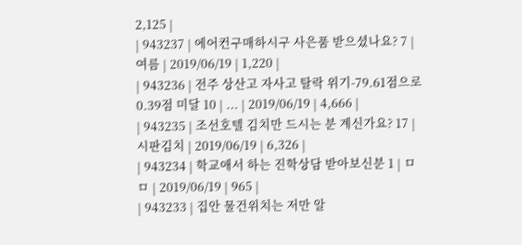2,125 |
| 943237 | 에어컨구매하시구 사은품 받으셨나요? 7 | 여름 | 2019/06/19 | 1,220 |
| 943236 | 전주 상산고 자사고 탈락 위기-79.61점으로 0.39점 미달 10 | ... | 2019/06/19 | 4,666 |
| 943235 | 조선호텔 김치만 드시는 분 계신가요? 17 | 시판김치 | 2019/06/19 | 6,326 |
| 943234 | 학교애서 하는 진학상담 받아보신분 1 | ㅁㅁ | 2019/06/19 | 965 |
| 943233 | 집안 물건위치는 저만 알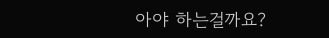아야 하는걸까요?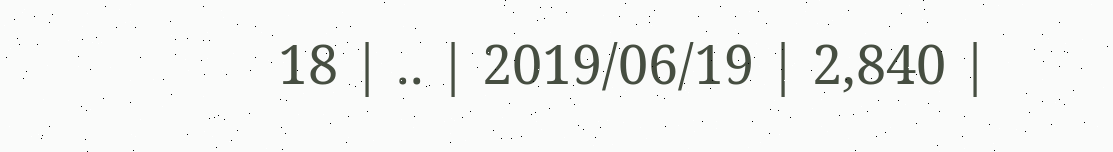18 | .. | 2019/06/19 | 2,840 |